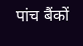पांच बैंकों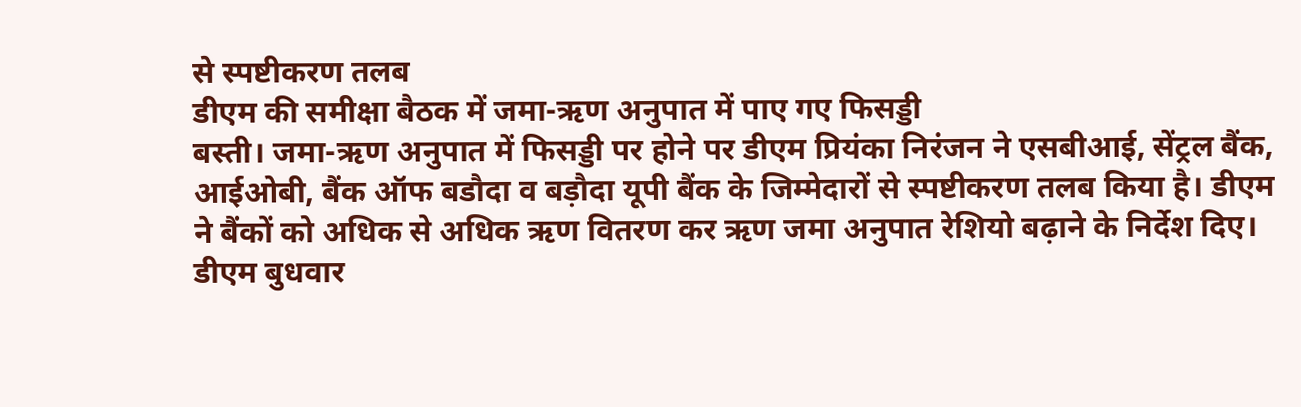से स्पष्टीकरण तलब
डीएम की समीक्षा बैठक में जमा-ऋण अनुपात में पाए गए फिसड्डी
बस्ती। जमा-ऋण अनुपात में फिसड्डी पर होने पर डीएम प्रियंका निरंजन ने एसबीआई, सेंट्रल बैंक, आईओबी, बैंक ऑफ बडौदा व बड़ौदा यूपी बैंक के जिम्मेदारों से स्पष्टीकरण तलब किया है। डीएम ने बैंकों को अधिक से अधिक ऋण वितरण कर ऋण जमा अनुपात रेशियो बढ़ाने के निर्देश दिए।
डीएम बुधवार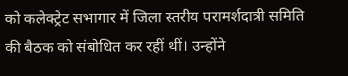को कलेक्ट्रेट सभागार में जिला स्तरीय परामर्शदात्री समिति की बैठक को संबोधित कर रहीं थीं। उन्होंने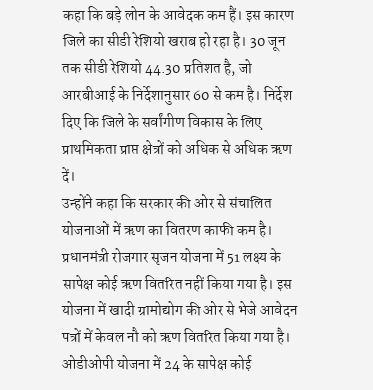कहा कि बड़े लोन के आवेदक कम हैं। इस कारण जिले का सीडी रेशियो खराब हो रहा है। 30 जून तक सीडी रेशियो 44.30 प्रतिशत है, जो आरबीआई के निर्देशानुसार 60 से कम है। निर्देश दिए कि जिले के सर्वांगीण विकास के लिए प्राथमिकता प्राप्त क्षेत्रों को अधिक से अधिक ऋण दें।
उन्होंने कहा कि सरकार की ओर से संचालित योजनाओं में ऋण का वितरण काफी कम है। प्रधानमंत्री रोजगार सृजन योजना में 51 लक्ष्य के सापेक्ष कोई ऋण वितरित नहीं किया गया है। इस योजना में खादी ग्रामोद्योग की ओर से भेजे आवेदन पत्रों में केवल नौ को ऋण वितरित किया गया है। ओडीओपी योजना में 24 के सापेक्ष कोई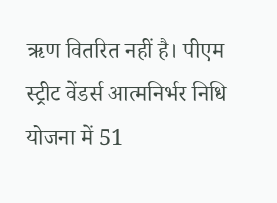ऋण वितरित नहीं है। पीएम स्ट्रीट वेंडर्स आत्मनिर्भर निधि योजना में 51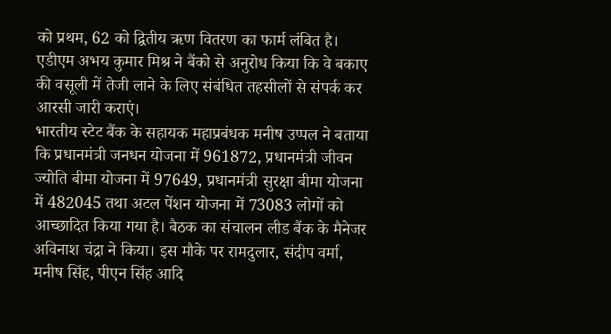को प्रथम, 62 को द्वितीय ऋण वितरण का फार्म लंबित है। एडीएम अभय कुमार मिश्र ने बैंको से अनुरोध किया कि वे बकाए की वसूली में तेजी लाने के लिए संबंधित तहसीलों से संपर्क कर आरसी जारी कराएं।
भारतीय स्टेट बैंक के सहायक महाप्रबंधक मनीष उप्पल ने बताया कि प्रधानमंत्री जनधन योजना में 961872, प्रधानमंत्री जीवन ज्योति बीमा योजना में 97649, प्रधानमंत्री सुरक्षा बीमा योजना में 482045 तथा अटल पेंशन योजना में 73083 लोगों को आच्छादित किया गया है। बैठक का संचालन लीड बैंक के मैनेजर अविनाश चंद्रा ने किया। इस मौके पर रामदुलार, संदीप वर्मा, मनीष सिंह, पीएन सिंह आदि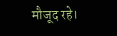मौजूद रहे।